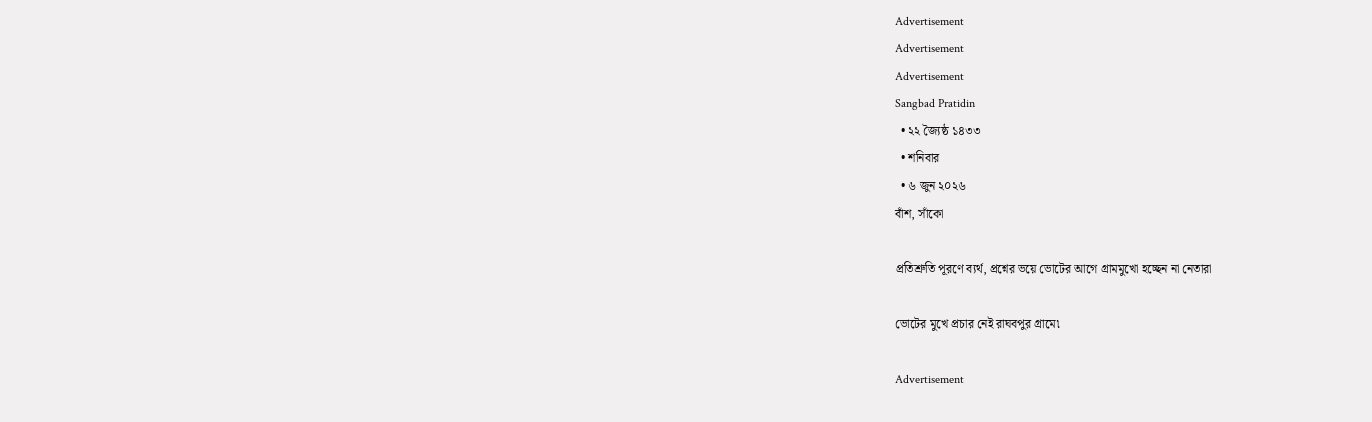Advertisement
Advertisement
Advertisement
Sangbad Pratidin
  • ২২ জ্যৈষ্ঠ ১৪৩৩
  • শনিবার
  • ৬ জুন ২০২৬
বাঁশ, সাঁকো

প্রতিশ্রুতি পূরণে ব্যর্থ, প্রশ্নের ভয়ে ভোটের আগে গ্রামমুখো হচ্ছেন না নেতারা

ভোটের মুখে প্রচার নেই রাঘবপুর গ্রামে৷

Advertisement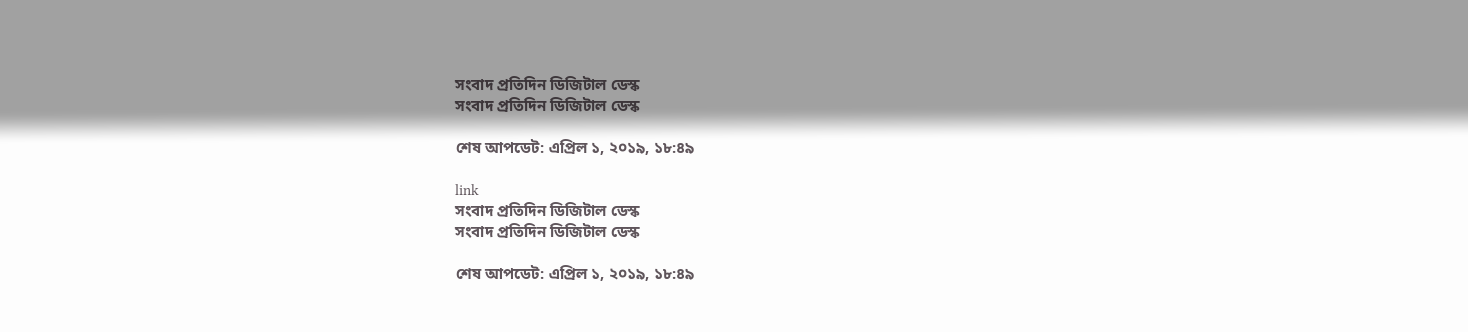সংবাদ প্রতিদিন ডিজিটাল ডেস্ক
সংবাদ প্রতিদিন ডিজিটাল ডেস্ক

শেষ আপডেট: এপ্রিল ১, ২০১৯, ১৮:৪৯

link
সংবাদ প্রতিদিন ডিজিটাল ডেস্ক
সংবাদ প্রতিদিন ডিজিটাল ডেস্ক

শেষ আপডেট: এপ্রিল ১, ২০১৯, ১৮:৪৯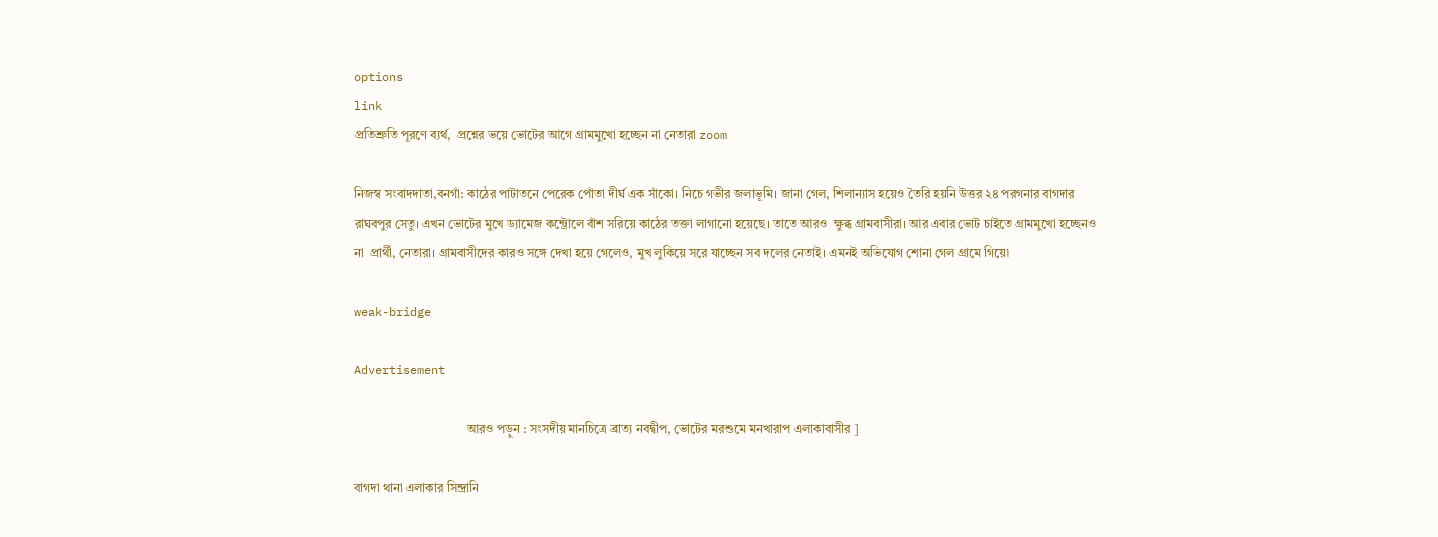options
link
প্রতিশ্রুতি পূরণে ব্যর্থ,  প্রশ্নের ভয়ে ভোটের আগে গ্রামমুখো হচ্ছেন না নেতারা zoom

নিজস্ব সংবাদদাতা,বনগাঁ: কাঠের পাটাতনে পেরেক পোঁতা দীর্ঘ এক সাঁকো। নিচে গভীর জলাভূমি। জানা গেল, শিলান্যাস হয়েও তৈরি হয়নি উত্তর ২৪ পরগনার বাগদার রাঘবপুর সেতু। এখন ভোটের মুখে ড্যামেজ কন্ট্রোলে বাঁশ সরিয়ে কাঠের তক্তা লাগানো হয়েছে। তাতে আরও  ক্ষুব্ধ গ্রামবাসীরা। আর এবার ভোট চাইতে গ্রামমুখো হচ্ছেনও না  প্রার্থী, নেতারা। গ্রামবাসীদের কারও সঙ্গে দেখা হয়ে গেলেও, মুখ লুকিয়ে সরে যাচ্ছেন সব দলের নেতাই। এমনই অভিযোগ শোনা গেল গ্রামে গিয়ে৷

weak-bridge

Advertisement

                                    আরও পড়ুন : সংসদীয় মানচিত্রে ব্রাত্য নবদ্বীপ, ভোটের মরশুমে মনখারাপ এলাকাবাসীর ]

বাগদা থানা এলাকার সিন্দ্রানি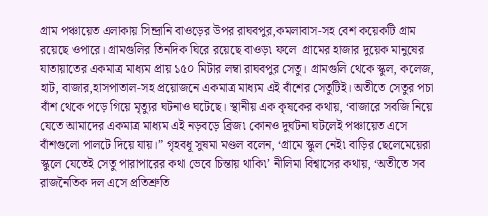গ্রাম পঞ্চায়েত এলাকায় সিন্দ্রানি বাওড়ের উপর রাঘবপুর,কমলাবাস-সহ বেশ কয়েকটি গ্রাম রয়েছে ওপারে। গ্রামগুলির তিনদিক ঘিরে রয়েছে বাওড়৷ ফলে  গ্রামের হাজার দুয়েক মানুষের যাতায়াতের একমাত্র মাধ্যম প্রায় ১৫০ মিটার লম্বা রাঘবপুর সেতু। গ্রামগুলি থেকে স্কুল, কলেজ, হাট, বাজার,হাসপাতাল-সহ প্রয়োজনে একমাত্র মাধ্যম এই বাঁশের সেতুটিই। অতীতে সেতুর পচা বাঁশ থেকে পড়ে গিয়ে মৃত্যুর ঘটনাও ঘটেছে। স্থানীয় এক কৃষকের কথায়, ‘বাজারে সবজি নিয়ে যেতে আমাদের একমাত্র মাধ্যম এই নড়বড়ে ব্রিজ৷ কোনও দুর্ঘটনা ঘটলেই পঞ্চায়েত এসে বাঁশগুলো পালটে দিয়ে যায়।” গৃহবধূ সুষমা মণ্ডল বলেন, ‘গ্রামে স্কুল নেই৷ বাড়ির ছেলেমেয়েরা স্কুলে যেতেই সেতু পারাপারের কথা ভেবে চিন্তায় থাকি৷’ নীলিমা বিশ্বাসের কথায়, ‘অতীতে সব রাজনৈতিক দল এসে প্রতিশ্রুতি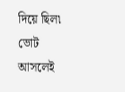দিয়ে ছিল৷ ভোট আসলেই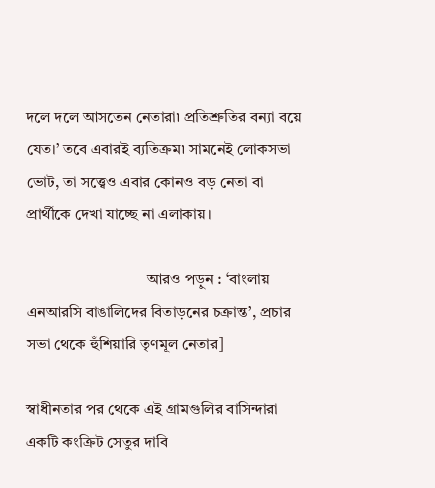দলে দলে আসতেন নেতারা৷ প্রতিশ্রুতির বন্যা বয়ে যেত।’ তবে এবারই ব্যতিক্রম৷ সামনেই লোকসভা ভোট, তা সত্ত্বেও এবার কোনও বড় নেতা বা প্রার্থীকে দেখা যাচ্ছে না এলাকায়।

                               আরও পড়ুন : ‘বাংলায় এনআরসি বাঙালিদের বিতাড়নের চক্রান্ত’, প্রচার সভা থেকে হুঁশিয়ারি তৃণমূল নেতার]

স্বাধীনতার পর থেকে এই গ্রামগুলির বাসিন্দারা একটি কংক্রিট সেতুর দাবি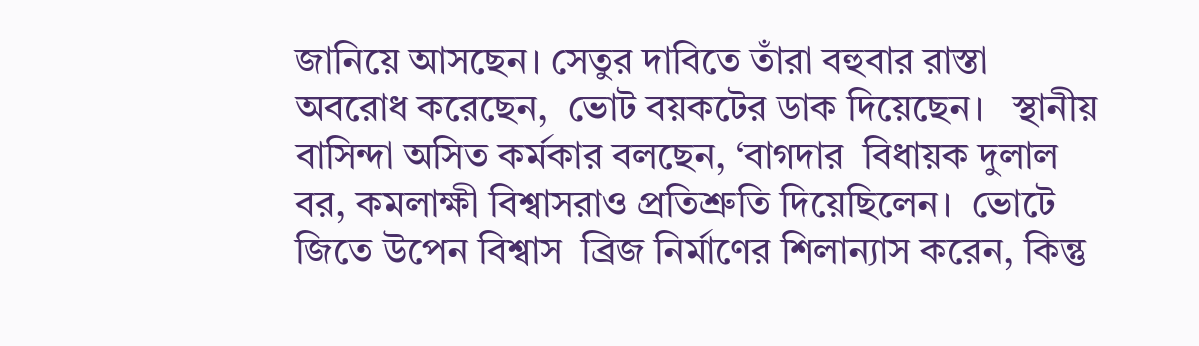জানিয়ে আসছেন। সেতুর দাবিতে তাঁরা বহুবার রাস্তা অবরোধ করেছেন,  ভোট বয়কটের ডাক দিয়েছেন।   স্থানীয় বাসিন্দা অসিত কর্মকার বলছেন, ‘বাগদার  বিধায়ক দুলাল বর, কমলাক্ষী বিশ্বাসরাও প্রতিশ্রুতি দিয়েছিলেন।  ভোটে জিতে উপেন বিশ্বাস  ব্রিজ নির্মাণের শিলান্যাস করেন, কিন্তু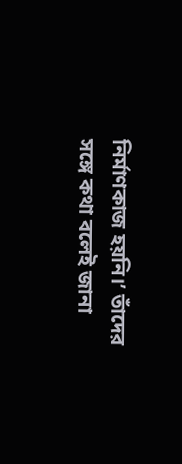নির্মাণকাজ হয়নি।’ তাঁদের সঙ্গে কথা বলেই জানা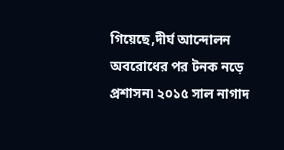গিয়েছে,দীর্ঘ আন্দোলন অবরোধের পর টনক নড়ে প্রশাসন৷ ২০১৫ সাল নাগাদ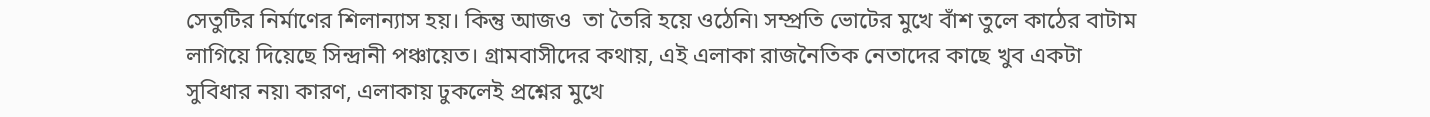সেতুটির নির্মাণের শিলান্যাস হয়। কিন্তু আজও  তা তৈরি হয়ে ওঠেনি৷ সম্প্রতি ভোটের মুখে বাঁশ তুলে কাঠের বাটাম লাগিয়ে দিয়েছে সিন্দ্রানী পঞ্চায়েত। গ্রামবাসীদের কথায়, এই এলাকা রাজনৈতিক নেতাদের কাছে খুব একটা সুবিধার নয়৷ কারণ, এলাকায় ঢুকলেই প্রশ্নের মুখে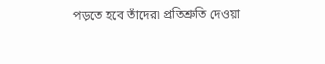পড়তে হবে তাঁদের৷ প্রতিশ্রুতি দেওয়া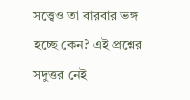সত্ত্বেও তা বারবার ভঙ্গ হচ্ছে কেন? এই প্রশ্নের সদুত্তর নেই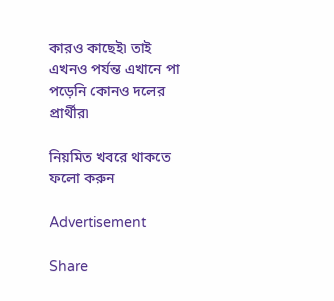কারও কাছেই৷ তাই এখনও পর্যন্ত এখানে পা পড়েনি কোনও দলের প্রার্থীর৷

নিয়মিত খবরে থাকতে ফলো করুন

Advertisement

Share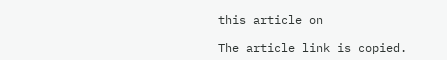this article on

The article link is copied.